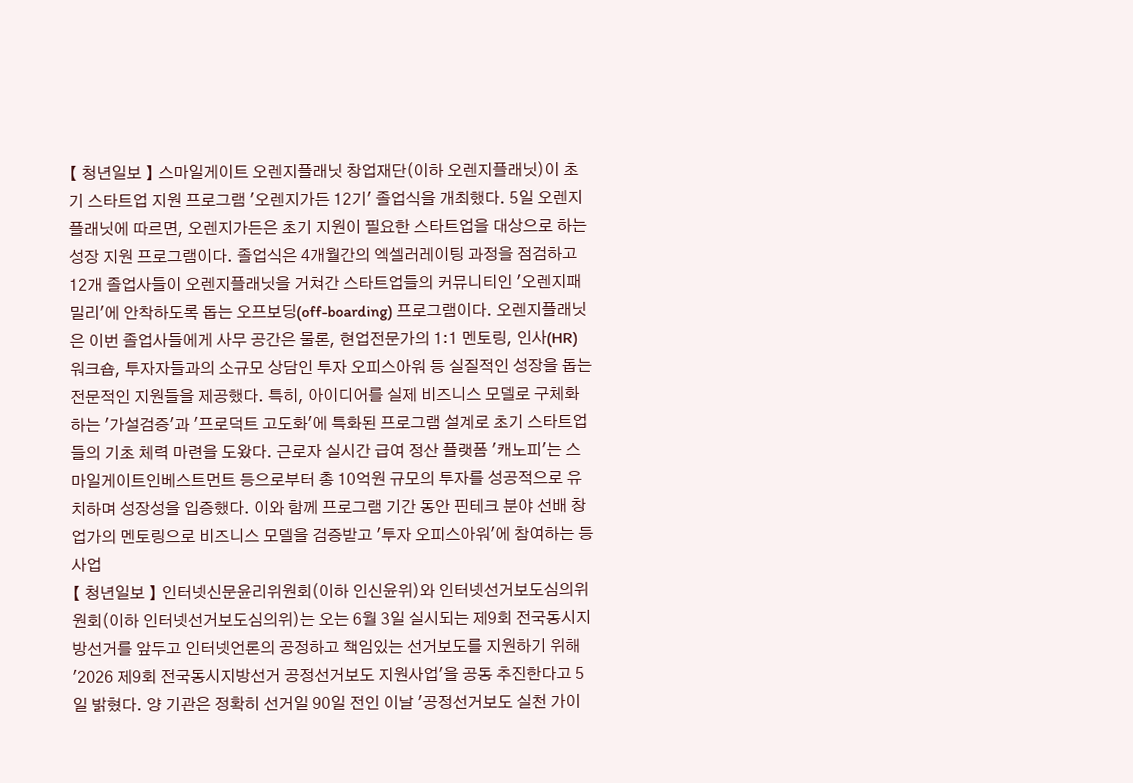【 청년일보 】 스마일게이트 오렌지플래닛 창업재단(이하 오렌지플래닛)이 초기 스타트업 지원 프로그램 '오렌지가든 12기' 졸업식을 개최했다. 5일 오렌지플래닛에 따르면, 오렌지가든은 초기 지원이 필요한 스타트업을 대상으로 하는 성장 지원 프로그램이다. 졸업식은 4개월간의 엑셀러레이팅 과정을 점검하고 12개 졸업사들이 오렌지플래닛을 거쳐간 스타트업들의 커뮤니티인 '오렌지패밀리'에 안착하도록 돕는 오프보딩(off-boarding) 프로그램이다. 오렌지플래닛은 이번 졸업사들에게 사무 공간은 물론, 현업전문가의 1:1 멘토링, 인사(HR) 워크숍, 투자자들과의 소규모 상담인 투자 오피스아워 등 실질적인 성장을 돕는 전문적인 지원들을 제공했다. 특히, 아이디어를 실제 비즈니스 모델로 구체화하는 '가설검증'과 '프로덕트 고도화'에 특화된 프로그램 설계로 초기 스타트업들의 기초 체력 마련을 도왔다. 근로자 실시간 급여 정산 플랫폼 '캐노피'는 스마일게이트인베스트먼트 등으로부터 총 10억원 규모의 투자를 성공적으로 유치하며 성장성을 입증했다. 이와 함께 프로그램 기간 동안 핀테크 분야 선배 창업가의 멘토링으로 비즈니스 모델을 검증받고 '투자 오피스아워'에 참여하는 등 사업
【 청년일보 】 인터넷신문윤리위원회(이하 인신윤위)와 인터넷선거보도심의위원회(이하 인터넷선거보도심의위)는 오는 6월 3일 실시되는 제9회 전국동시지방선거를 앞두고 인터넷언론의 공정하고 책임있는 선거보도를 지원하기 위해 '2026 제9회 전국동시지방선거 공정선거보도 지원사업'을 공동 추진한다고 5일 밝혔다. 양 기관은 정확히 선거일 90일 전인 이날 '공정선거보도 실천 가이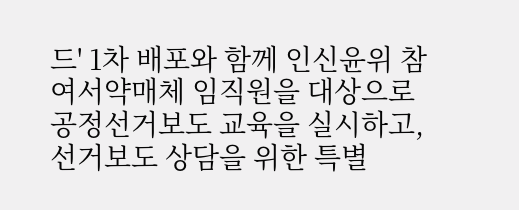드' 1차 배포와 함께 인신윤위 참여서약매체 임직원을 대상으로 공정선거보도 교육을 실시하고, 선거보도 상담을 위한 특별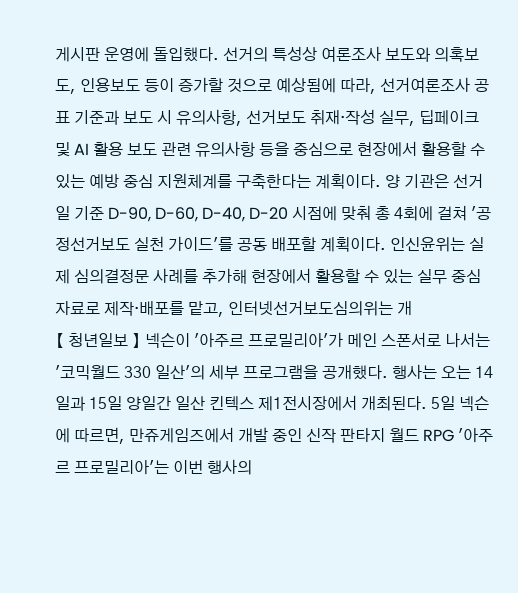게시판 운영에 돌입했다. 선거의 특성상 여론조사 보도와 의혹보도, 인용보도 등이 증가할 것으로 예상됨에 따라, 선거여론조사 공표 기준과 보도 시 유의사항, 선거보도 취재·작성 실무, 딥페이크 및 AI 활용 보도 관련 유의사항 등을 중심으로 현장에서 활용할 수 있는 예방 중심 지원체계를 구축한다는 계획이다. 양 기관은 선거일 기준 D-90, D-60, D-40, D-20 시점에 맞춰 총 4회에 걸쳐 '공정선거보도 실천 가이드'를 공동 배포할 계획이다. 인신윤위는 실제 심의결정문 사례를 추가해 현장에서 활용할 수 있는 실무 중심 자료로 제작·배포를 맡고, 인터넷선거보도심의위는 개
【 청년일보 】 넥슨이 '아주르 프로밀리아'가 메인 스폰서로 나서는 '코믹월드 330 일산'의 세부 프로그램을 공개했다. 행사는 오는 14일과 15일 양일간 일산 킨텍스 제1전시장에서 개최된다. 5일 넥슨에 따르면, 만쥬게임즈에서 개발 중인 신작 판타지 월드 RPG '아주르 프로밀리아'는 이번 행사의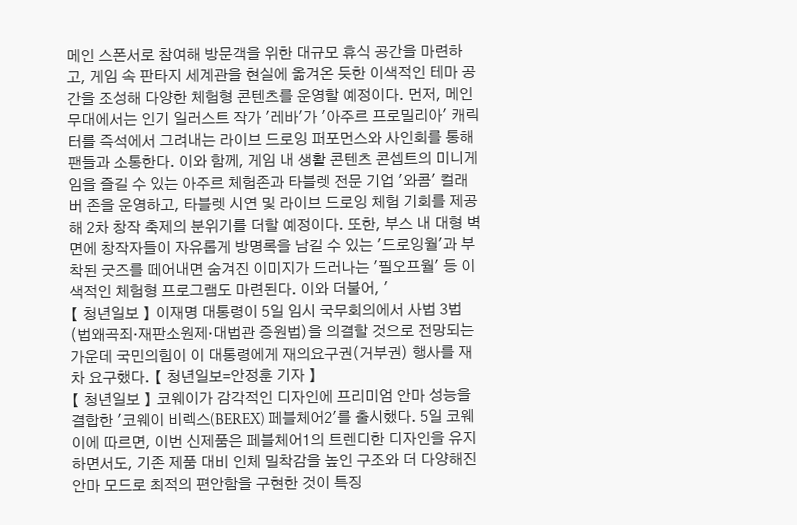메인 스폰서로 참여해 방문객을 위한 대규모 휴식 공간을 마련하고, 게임 속 판타지 세계관을 현실에 옮겨온 듯한 이색적인 테마 공간을 조성해 다양한 체험형 콘텐츠를 운영할 예정이다. 먼저, 메인 무대에서는 인기 일러스트 작가 '레바'가 '아주르 프로밀리아' 캐릭터를 즉석에서 그려내는 라이브 드로잉 퍼포먼스와 사인회를 통해 팬들과 소통한다. 이와 함께, 게임 내 생활 콘텐츠 콘셉트의 미니게임을 즐길 수 있는 아주르 체험존과 타블렛 전문 기업 '와콤' 컬래버 존을 운영하고, 타블렛 시연 및 라이브 드로잉 체험 기회를 제공해 2차 창작 축제의 분위기를 더할 예정이다. 또한, 부스 내 대형 벽면에 창작자들이 자유롭게 방명록을 남길 수 있는 '드로잉월'과 부착된 굿즈를 떼어내면 숨겨진 이미지가 드러나는 '필오프월' 등 이색적인 체험형 프로그램도 마련된다. 이와 더불어, '
【 청년일보 】 이재명 대통령이 5일 임시 국무회의에서 사법 3법(법왜곡죄·재판소원제·대법관 증원법)을 의결할 것으로 전망되는 가운데 국민의힘이 이 대통령에게 재의요구권(거부권) 행사를 재차 요구했다. 【 청년일보=안정훈 기자 】
【 청년일보 】 코웨이가 감각적인 디자인에 프리미엄 안마 성능을 결합한 '코웨이 비렉스(BEREX) 페블체어2'를 출시했다. 5일 코웨이에 따르면, 이번 신제품은 페블체어1의 트렌디한 디자인을 유지하면서도, 기존 제품 대비 인체 밀착감을 높인 구조와 더 다양해진 안마 모드로 최적의 편안함을 구현한 것이 특징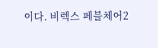이다. 비렉스 페블체어2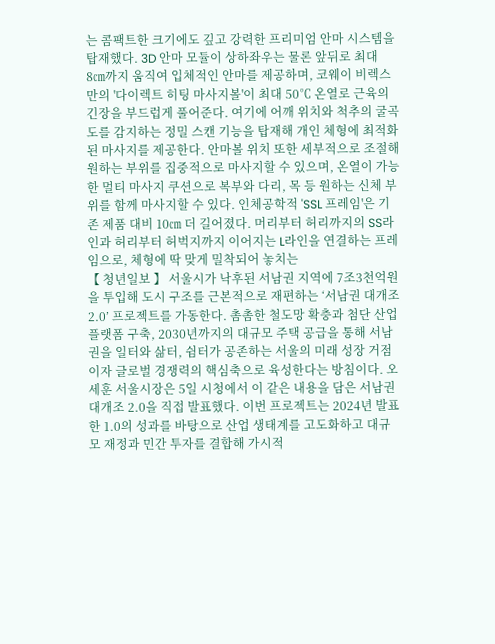는 콤팩트한 크기에도 깊고 강력한 프리미엄 안마 시스템을 탑재했다. 3D 안마 모듈이 상하좌우는 물론 앞뒤로 최대 8㎝까지 움직여 입체적인 안마를 제공하며, 코웨이 비렉스만의 '다이렉트 히팅 마사지볼'이 최대 50℃ 온열로 근육의 긴장을 부드럽게 풀어준다. 여기에 어깨 위치와 척추의 굴곡도를 감지하는 정밀 스캔 기능을 탑재해 개인 체형에 최적화된 마사지를 제공한다. 안마볼 위치 또한 세부적으로 조절해 원하는 부위를 집중적으로 마사지할 수 있으며, 온열이 가능한 멀티 마사지 쿠션으로 복부와 다리, 목 등 원하는 신체 부위를 함께 마사지할 수 있다. 인체공학적 'SSL 프레임'은 기존 제품 대비 10㎝ 더 길어졌다. 머리부터 허리까지의 SS라인과 허리부터 허벅지까지 이어지는 L라인을 연결하는 프레임으로, 체형에 딱 맞게 밀착되어 놓치는
【 청년일보 】 서울시가 낙후된 서남권 지역에 7조3천억원을 투입해 도시 구조를 근본적으로 재편하는 ‘서남권 대개조 2.0’ 프로젝트를 가동한다. 촘촘한 철도망 확충과 첨단 산업 플랫폼 구축, 2030년까지의 대규모 주택 공급을 통해 서남권을 일터와 삶터, 쉼터가 공존하는 서울의 미래 성장 거점이자 글로벌 경쟁력의 핵심축으로 육성한다는 방침이다. 오세훈 서울시장은 5일 시청에서 이 같은 내용을 담은 서남권 대개조 2.0을 직접 발표했다. 이번 프로젝트는 2024년 발표한 1.0의 성과를 바탕으로 산업 생태계를 고도화하고 대규모 재정과 민간 투자를 결합해 가시적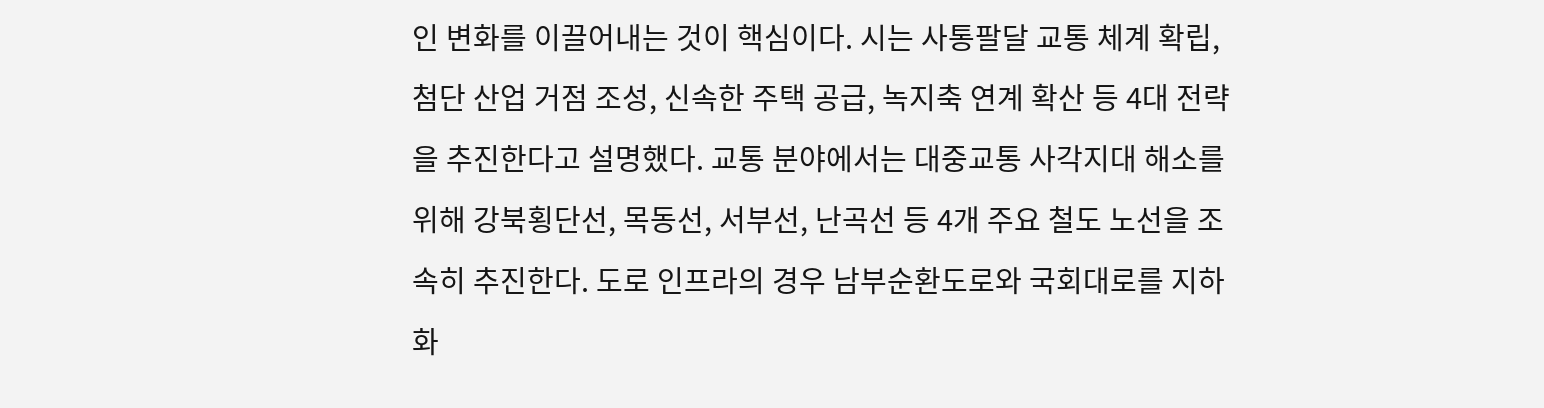인 변화를 이끌어내는 것이 핵심이다. 시는 사통팔달 교통 체계 확립, 첨단 산업 거점 조성, 신속한 주택 공급, 녹지축 연계 확산 등 4대 전략을 추진한다고 설명했다. 교통 분야에서는 대중교통 사각지대 해소를 위해 강북횡단선, 목동선, 서부선, 난곡선 등 4개 주요 철도 노선을 조속히 추진한다. 도로 인프라의 경우 남부순환도로와 국회대로를 지하화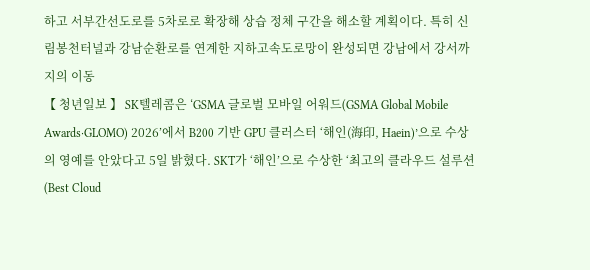하고 서부간선도로를 5차로로 확장해 상습 정체 구간을 해소할 계획이다. 특히 신림봉천터널과 강남순환로를 연계한 지하고속도로망이 완성되면 강남에서 강서까지의 이동
【 청년일보 】 SK텔레콤은 ‘GSMA 글로벌 모바일 어워드(GSMA Global Mobile Awards·GLOMO) 2026’에서 B200 기반 GPU 클러스터 ‘해인(海印, Haein)’으로 수상의 영예를 안았다고 5일 밝혔다. SKT가 ‘해인’으로 수상한 ‘최고의 클라우드 설루션(Best Cloud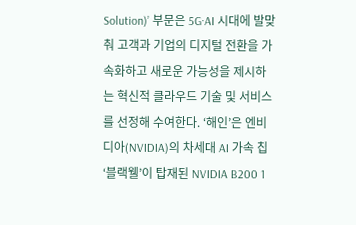Solution)’ 부문은 5G·AI 시대에 발맞춰 고객과 기업의 디지털 전환을 가속화하고 새로운 가능성을 제시하는 혁신적 클라우드 기술 및 서비스를 선정해 수여한다. ‘해인’은 엔비디아(NVIDIA)의 차세대 AI 가속 칩 ‘블랙웰’이 탑재된 NVIDIA B200 1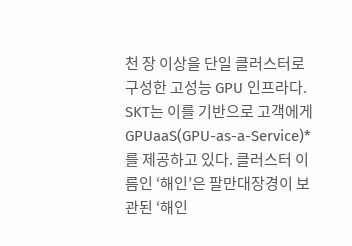천 장 이상을 단일 클러스터로 구성한 고성능 GPU 인프라다. SKT는 이를 기반으로 고객에게 GPUaaS(GPU-as-a-Service)*를 제공하고 있다. 클러스터 이름인 ‘해인’은 팔만대장경이 보관된 ‘해인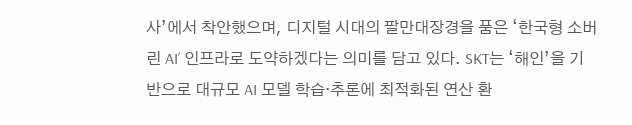사’에서 착안했으며, 디지털 시대의 팔만대장경을 품은 ‘한국형 소버린 AI’ 인프라로 도약하겠다는 의미를 담고 있다. SKT는 ‘해인’을 기반으로 대규모 AI 모델 학습·추론에 최적화된 연산 환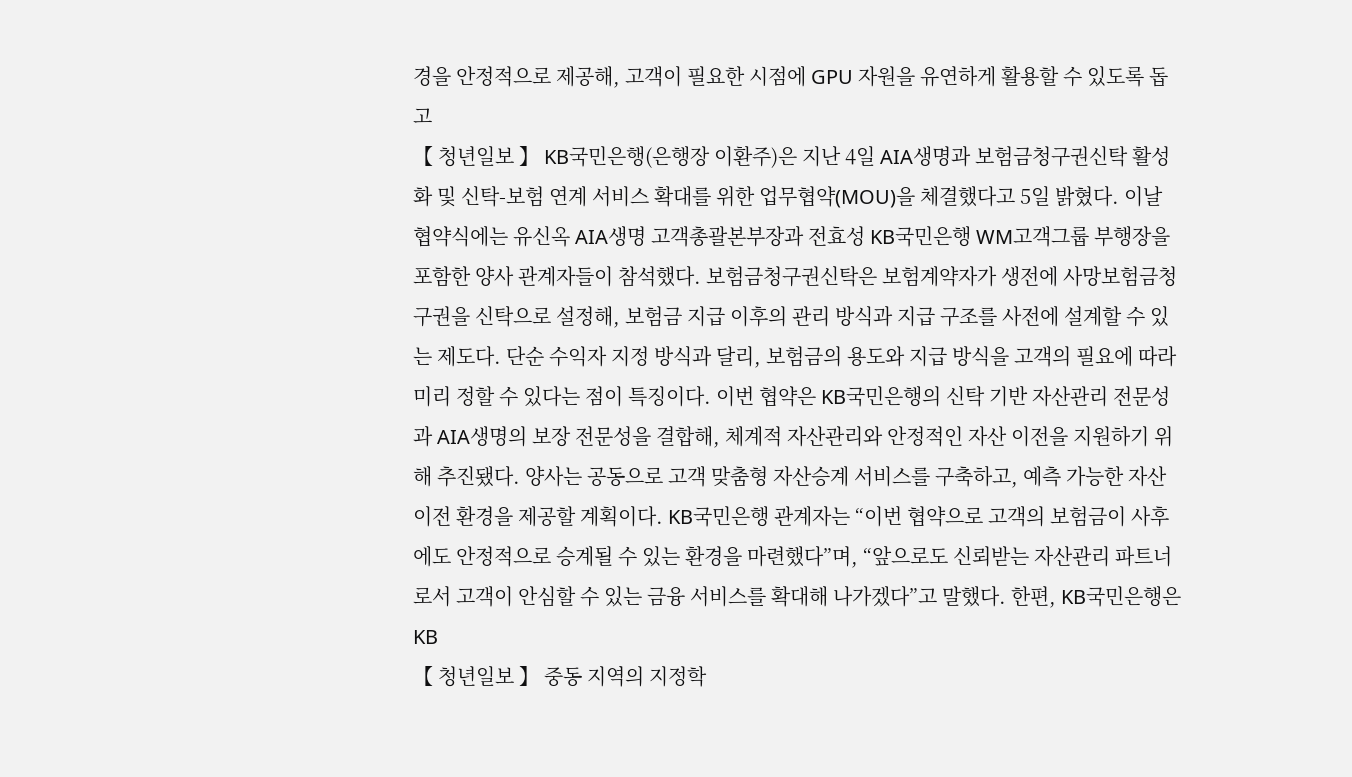경을 안정적으로 제공해, 고객이 필요한 시점에 GPU 자원을 유연하게 활용할 수 있도록 돕고
【 청년일보 】 KB국민은행(은행장 이환주)은 지난 4일 AIA생명과 보험금청구권신탁 활성화 및 신탁-보험 연계 서비스 확대를 위한 업무협약(MOU)을 체결했다고 5일 밝혔다. 이날 협약식에는 유신옥 AIA생명 고객총괄본부장과 전효성 KB국민은행 WM고객그룹 부행장을 포함한 양사 관계자들이 참석했다. 보험금청구권신탁은 보험계약자가 생전에 사망보험금청구권을 신탁으로 설정해, 보험금 지급 이후의 관리 방식과 지급 구조를 사전에 설계할 수 있는 제도다. 단순 수익자 지정 방식과 달리, 보험금의 용도와 지급 방식을 고객의 필요에 따라 미리 정할 수 있다는 점이 특징이다. 이번 협약은 KB국민은행의 신탁 기반 자산관리 전문성과 AIA생명의 보장 전문성을 결합해, 체계적 자산관리와 안정적인 자산 이전을 지원하기 위해 추진됐다. 양사는 공동으로 고객 맞춤형 자산승계 서비스를 구축하고, 예측 가능한 자산 이전 환경을 제공할 계획이다. KB국민은행 관계자는 “이번 협약으로 고객의 보험금이 사후에도 안정적으로 승계될 수 있는 환경을 마련했다”며, “앞으로도 신뢰받는 자산관리 파트너로서 고객이 안심할 수 있는 금융 서비스를 확대해 나가겠다”고 말했다. 한편, KB국민은행은 KB
【 청년일보 】 중동 지역의 지정학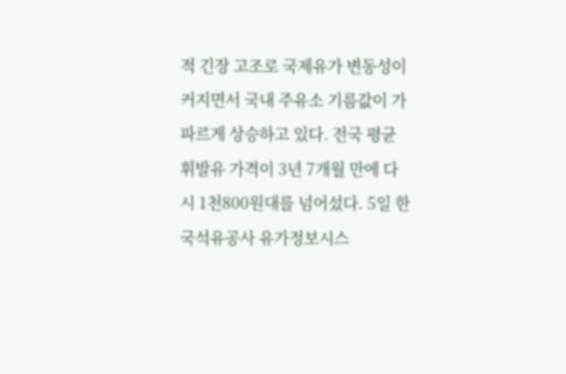적 긴장 고조로 국제유가 변동성이 커지면서 국내 주유소 기름값이 가파르게 상승하고 있다. 전국 평균 휘발유 가격이 3년 7개월 만에 다시 1천800원대를 넘어섰다. 5일 한국석유공사 유가정보시스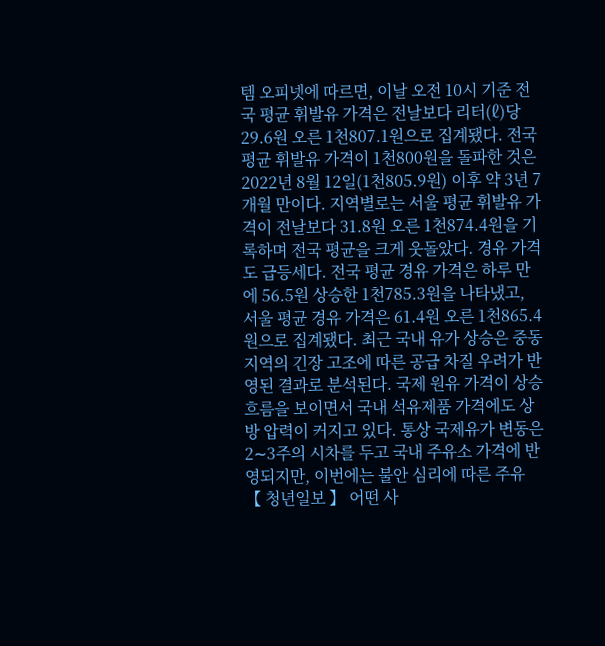템 오피넷에 따르면, 이날 오전 10시 기준 전국 평균 휘발유 가격은 전날보다 리터(ℓ)당 29.6원 오른 1천807.1원으로 집계됐다. 전국 평균 휘발유 가격이 1천800원을 돌파한 것은 2022년 8월 12일(1천805.9원) 이후 약 3년 7개월 만이다. 지역별로는 서울 평균 휘발유 가격이 전날보다 31.8원 오른 1천874.4원을 기록하며 전국 평균을 크게 웃돌았다. 경유 가격도 급등세다. 전국 평균 경유 가격은 하루 만에 56.5원 상승한 1천785.3원을 나타냈고, 서울 평균 경유 가격은 61.4원 오른 1천865.4원으로 집계됐다. 최근 국내 유가 상승은 중동 지역의 긴장 고조에 따른 공급 차질 우려가 반영된 결과로 분석된다. 국제 원유 가격이 상승 흐름을 보이면서 국내 석유제품 가격에도 상방 압력이 커지고 있다. 통상 국제유가 변동은 2∼3주의 시차를 두고 국내 주유소 가격에 반영되지만, 이번에는 불안 심리에 따른 주유
【 청년일보 】 어떤 사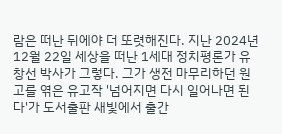람은 떠난 뒤에야 더 또렷해진다. 지난 2024년 12월 22일 세상을 떠난 1세대 정치평론가 유창선 박사가 그렇다. 그가 생전 마무리하던 원고를 엮은 유고작 '넘어지면 다시 일어나면 된다'가 도서출판 새빛에서 출간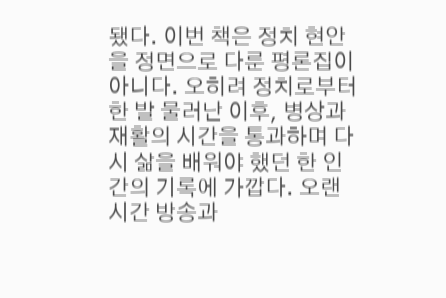됐다. 이번 책은 정치 현안을 정면으로 다룬 평론집이 아니다. 오히려 정치로부터 한 발 물러난 이후, 병상과 재활의 시간을 통과하며 다시 삶을 배워야 했던 한 인간의 기록에 가깝다. 오랜 시간 방송과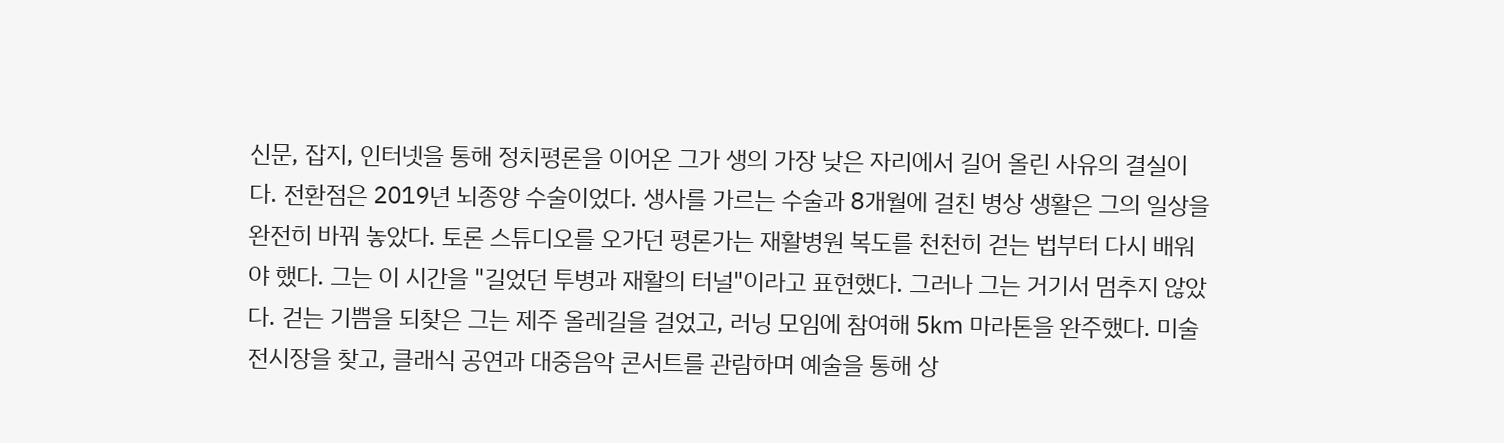신문, 잡지, 인터넷을 통해 정치평론을 이어온 그가 생의 가장 낮은 자리에서 길어 올린 사유의 결실이다. 전환점은 2019년 뇌종양 수술이었다. 생사를 가르는 수술과 8개월에 걸친 병상 생활은 그의 일상을 완전히 바꿔 놓았다. 토론 스튜디오를 오가던 평론가는 재활병원 복도를 천천히 걷는 법부터 다시 배워야 했다. 그는 이 시간을 "길었던 투병과 재활의 터널"이라고 표현했다. 그러나 그는 거기서 멈추지 않았다. 걷는 기쁨을 되찾은 그는 제주 올레길을 걸었고, 러닝 모임에 참여해 5㎞ 마라톤을 완주했다. 미술 전시장을 찾고, 클래식 공연과 대중음악 콘서트를 관람하며 예술을 통해 상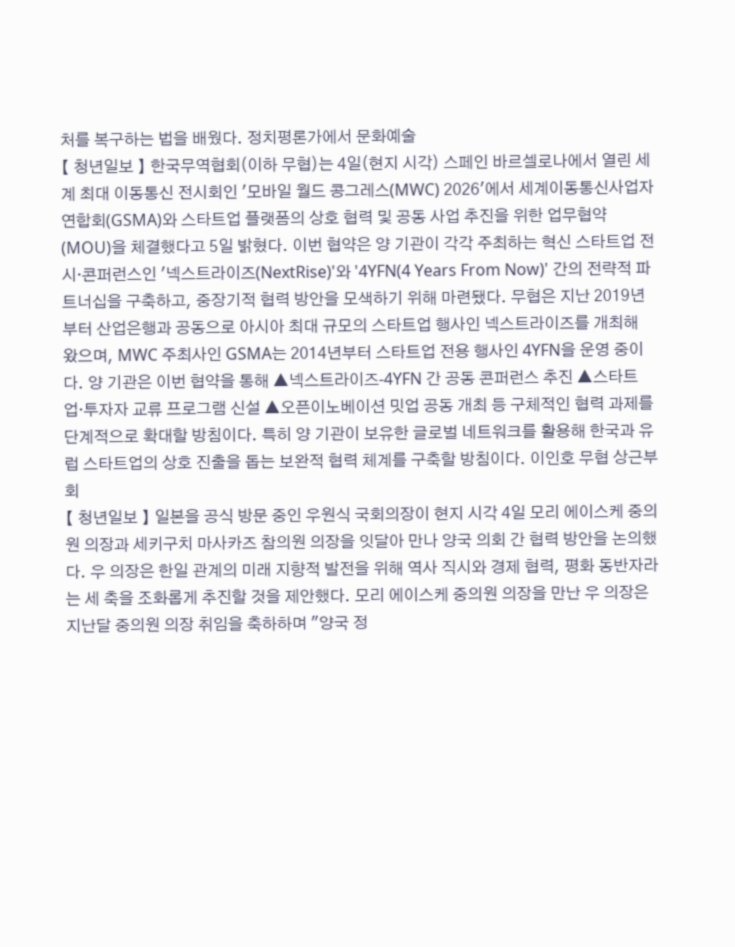처를 복구하는 법을 배웠다. 정치평론가에서 문화예술
【 청년일보 】 한국무역협회(이하 무협)는 4일(현지 시각) 스페인 바르셀로나에서 열린 세계 최대 이동통신 전시회인 '모바일 월드 콩그레스(MWC) 2026'에서 세계이동통신사업자연합회(GSMA)와 스타트업 플랫폼의 상호 협력 및 공동 사업 추진을 위한 업무협약(MOU)을 체결했다고 5일 밝혔다. 이번 협약은 양 기관이 각각 주최하는 혁신 스타트업 전시·콘퍼런스인 '넥스트라이즈(NextRise)'와 '4YFN(4 Years From Now)' 간의 전략적 파트너십을 구축하고, 중장기적 협력 방안을 모색하기 위해 마련됐다. 무협은 지난 2019년부터 산업은행과 공동으로 아시아 최대 규모의 스타트업 행사인 넥스트라이즈를 개최해 왔으며, MWC 주최사인 GSMA는 2014년부터 스타트업 전용 행사인 4YFN을 운영 중이다. 양 기관은 이번 협약을 통해 ▲넥스트라이즈-4YFN 간 공동 콘퍼런스 추진 ▲스타트업·투자자 교류 프로그램 신설 ▲오픈이노베이션 밋업 공동 개최 등 구체적인 협력 과제를 단계적으로 확대할 방침이다. 특히 양 기관이 보유한 글로벌 네트워크를 활용해 한국과 유럽 스타트업의 상호 진출을 돕는 보완적 협력 체계를 구축할 방침이다. 이인호 무협 상근부회
【 청년일보 】 일본을 공식 방문 중인 우원식 국회의장이 현지 시각 4일 모리 에이스케 중의원 의장과 세키구치 마사카즈 참의원 의장을 잇달아 만나 양국 의회 간 협력 방안을 논의했다. 우 의장은 한일 관계의 미래 지향적 발전을 위해 역사 직시와 경제 협력, 평화 동반자라는 세 축을 조화롭게 추진할 것을 제안했다. 모리 에이스케 중의원 의장을 만난 우 의장은 지난달 중의원 의장 취임을 축하하며 "양국 정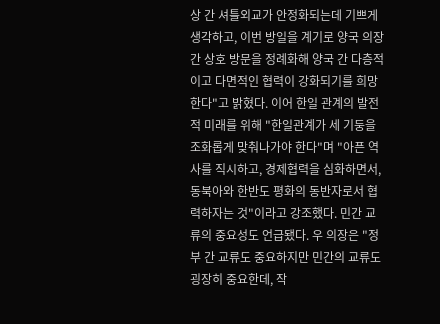상 간 셔틀외교가 안정화되는데 기쁘게 생각하고, 이번 방일을 계기로 양국 의장 간 상호 방문을 정례화해 양국 간 다층적이고 다면적인 협력이 강화되기를 희망한다"고 밝혔다. 이어 한일 관계의 발전적 미래를 위해 "한일관계가 세 기둥을 조화롭게 맞춰나가야 한다"며 "아픈 역사를 직시하고, 경제협력을 심화하면서, 동북아와 한반도 평화의 동반자로서 협력하자는 것"이라고 강조했다. 민간 교류의 중요성도 언급됐다. 우 의장은 "정부 간 교류도 중요하지만 민간의 교류도 굉장히 중요한데, 작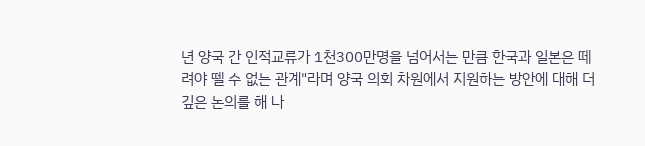년 양국 간 인적교류가 1천300만명을 넘어서는 만큼 한국과 일본은 떼려야 뗄 수 없는 관계"라며 양국 의회 차원에서 지원하는 방안에 대해 더 깊은 논의를 해 나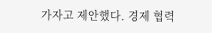가자고 제안했다. 경제 협력